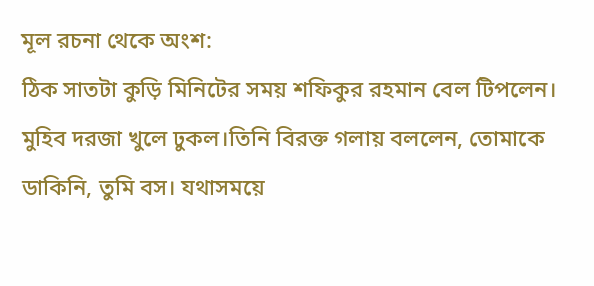মূল রচনা থেকে অংশ:
ঠিক সাতটা কুড়ি মিনিটের সময় শফিকুর রহমান বেল টিপলেন। মুহিব দরজা খুলে ঢুকল।তিনি বিরক্ত গলায় বললেন, তোমাকে ডাকিনি, তুমি বস। যথাসময়ে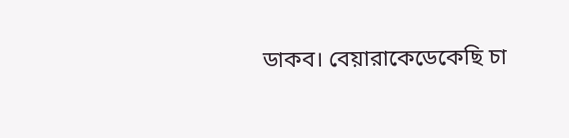ডাকব। বেয়ারাকেডেকেছি চা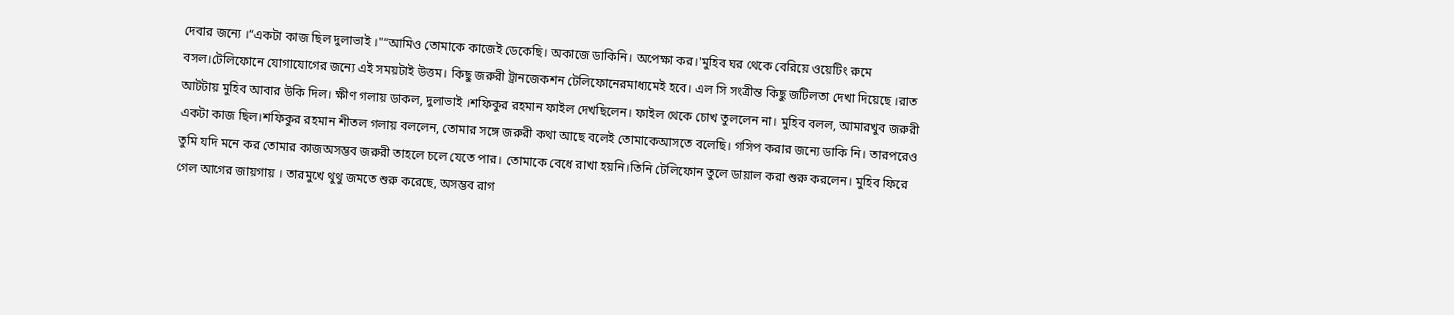দেবার জন্যে ।“একটা কাজ ছিল দুলাভাই ।"“আমিও তোমাকে কাজেই ডেকেছি। অকাজে ডাকিনি। অপেক্ষা কর।'মুহিব ঘর থেকে বেরিয়ে ওয়েটিং রুমে বসল।টেলিফোনে যোগাযোগের জন্যে এই সময়টাই উত্তম। কিছু জরুরী ট্রানজেকশন টেলিফোনেরমাধ্যমেই হবে। এল সি সংত্রীন্ত কিছু জটিলতা দেখা দিয়েছে ।রাত আটটায় মুহিব আবার উকি দিল। ক্ষীণ গলায় ডাকল, দুলাভাই ।শফিকুর রহমান ফাইল দেখছিলেন। ফাইল থেকে চোখ তুললেন না। মুহিব বলল, আমারখুব জরুরী একটা কাজ ছিল।শফিকুর রহমান শীতল গলায় বললেন, তোমার সঙ্গে জরুরী কথা আছে বলেই তোমাকেআসতে বলেছি। গসিপ করার জন্যে ডাকি নি। তারপরেও তুমি যদি মনে কর তোমার কাজঅসম্ভব জরুরী তাহলে চলে যেতে পার। তোমাকে বেধে রাখা হয়নি।তিনি টেলিফোন তুলে ডায়াল করা শুরু করলেন। মুহিব ফিরে গেল আগের জায়গায় । তারমুখে থুথু জমতে শুরু করেছে, অসম্ভব রাগ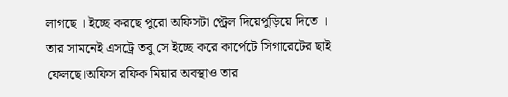লাগছে । ইচ্ছে করছে পুরো অফিসটা প্ট্রেল দিয়েপুড়িয়ে দিতে । তার সামনেই এসট্রে তবু সে ইচ্ছে করে কার্পেটে সিগারেটের ছাই ফেলছে।অফিস রফিক মিয়ার অবস্থাও তার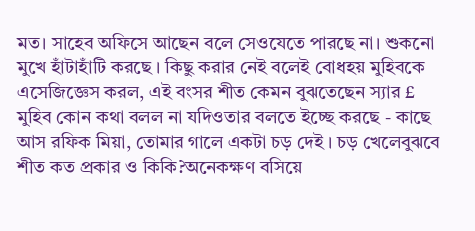মত। সাহেব অফিসে আছেন বলে সেওযেতে পারছে না। শুকনো মুখে হাঁটাহাঁটি করছে । কিছু করার নেই বলেই বোধহয় মুহিবকে এসেজিজ্ঞেস করল, এই বংসর শীত কেমন বুঝতেছেন স্যার £ মুহিব কোন কথা বলল না যদিওতার বলতে ইচ্ছে করছে - কাছে আস রফিক মিয়া, তোমার গালে একটা চড় দেই । চড় খেলেবুঝবে শীত কত প্রকার ও কিকি?অনেকক্ষণ বসিয়ে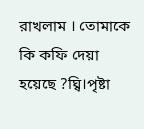রাখলাম । তোমাকে কি কফি দেয়া হয়েছে ?ঘ্বি।পৃষ্টা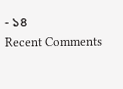- ১৪
Recent Comments